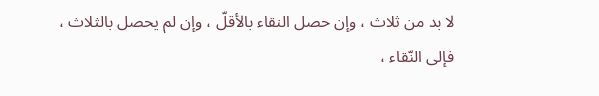لا بد من ثلاث ، وإن حصل النقاء بالأقلّ ، وإن لم يحصل بالثلاث ، فإلى النّقاء ،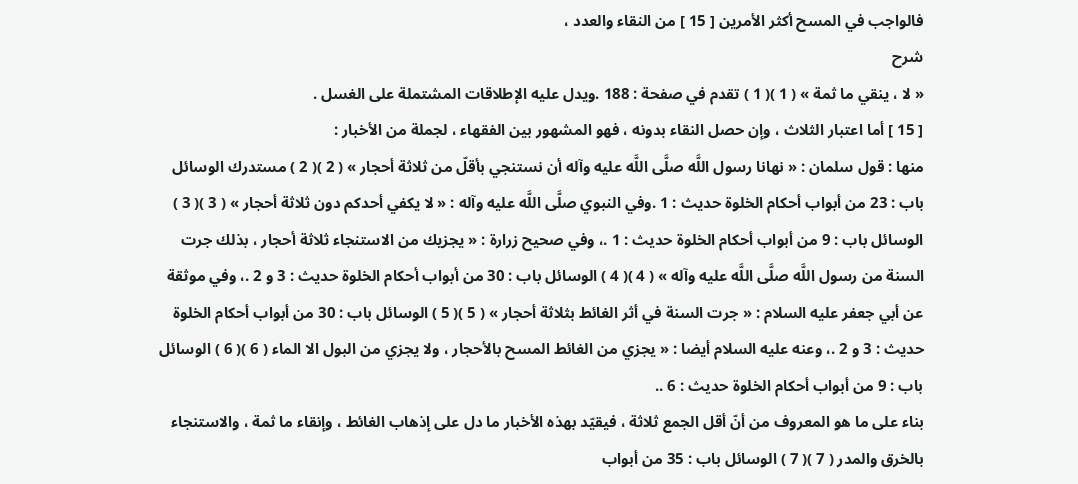فالواجب في المسح أكثر الأمرين [ 15 ] من النقاء والعدد ،
شرح
« لا ، ينقي ما ثمة » ( 1 )( 1 ) تقدم في صفحة : 188 .ويدل عليه الإطلاقات المشتملة على الغسل .
[ 15 ] أما اعتبار الثلاث ، وإن حصل النقاء بدونه ، فهو المشهور بين الفقهاء ، لجملة من الأخبار :
منها : قول سلمان : « نهانا رسول اللَّه صلَّى اللَّه عليه وآله أن نستنجي بأقلّ من ثلاثة أحجار » ( 2 )( 2 ) مستدرك الوسائل باب : 23 من أبواب أحكام الخلوة حديث : 1 .وفي النبوي صلَّى اللَّه عليه وآله : « لا يكفي أحدكم دون ثلاثة أحجار » ( 3 )( 3 ) الوسائل باب : 9 من أبواب أحكام الخلوة حديث : 1 .، وفي صحيح زرارة : « يجزيك من الاستنجاء ثلاثة أحجار ، بذلك جرت السنة من رسول اللَّه صلَّى اللَّه عليه وآله » ( 4 )( 4 ) الوسائل باب : 30 من أبواب أحكام الخلوة حديث : 3 و 2 .، وفي موثقة عن أبي جعفر عليه السلام : « جرت السنة في أثر الغائط بثلاثة أحجار » ( 5 )( 5 ) الوسائل باب : 30 من أبواب أحكام الخلوة حديث : 3 و 2 .، وعنه عليه السلام أيضا : « يجزي من الغائط المسح بالأحجار ، ولا يجزي من البول الا الماء ( 6 )( 6 ) الوسائل باب : 9 من أبواب أحكام الخلوة حديث : 6 ..
بناء على ما هو المعروف من أنّ أقل الجمع ثلاثة ، فيقيّد بهذه الأخبار ما دل على إذهاب الغائط ، وإنقاء ما ثمة ، والاستنجاء بالخرق والمدر ( 7 )( 7 ) الوسائل باب : 35 من أبواب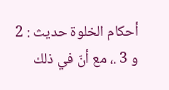أحكام الخلوة حديث : 2 و 3 .، مع أنّ في ذلك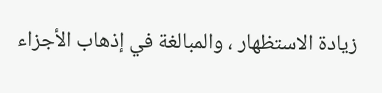زيادة الاستظهار ، والمبالغة في إذهاب الأجزاء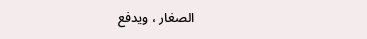الصغار ، ويدفع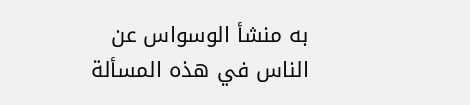به منشأ الوسواس عن الناس في هذه المسألة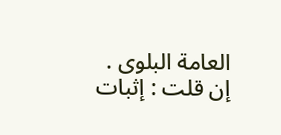العامة البلوى .
إن قلت : إثبات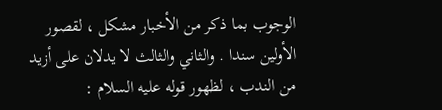الوجوب بما ذكر من الأخبار مشكل ، لقصور الأولين سندا . والثاني والثالث لا يدلان على أزيد من الندب ، لظهور قوله عليه السلام :